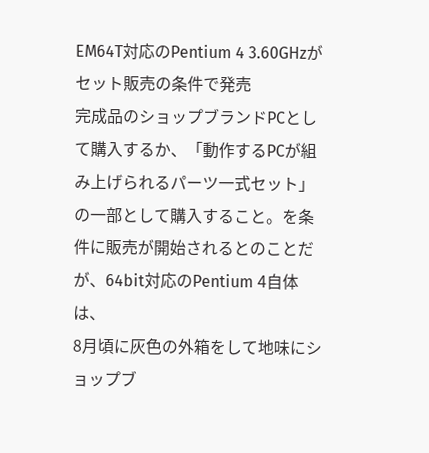EM64T対応のPentium 4 3.60GHzがセット販売の条件で発売
完成品のショップブランドPCとして購入するか、「動作するPCが組み上げられるパーツ一式セット」の一部として購入すること。を条件に販売が開始されるとのことだが、64bit対応のPentium 4自体は、
8月頃に灰色の外箱をして地味にショップブ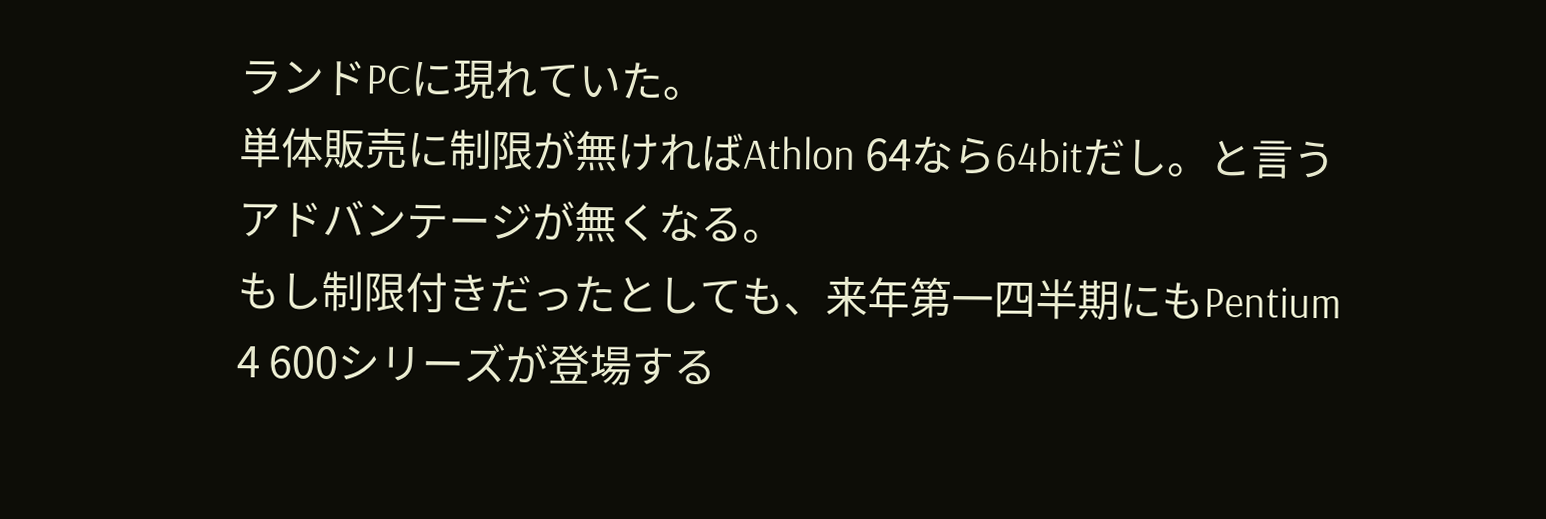ランドPCに現れていた。
単体販売に制限が無ければAthlon 64なら64bitだし。と言うアドバンテージが無くなる。
もし制限付きだったとしても、来年第一四半期にもPentium 4 600シリーズが登場する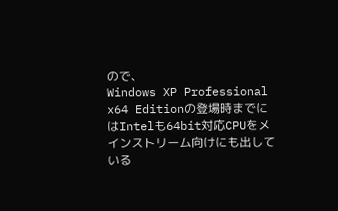ので、
Windows XP Professional x64 Editionの登場時までにはIntelも64bit対応CPUをメインストリーム向けにも出している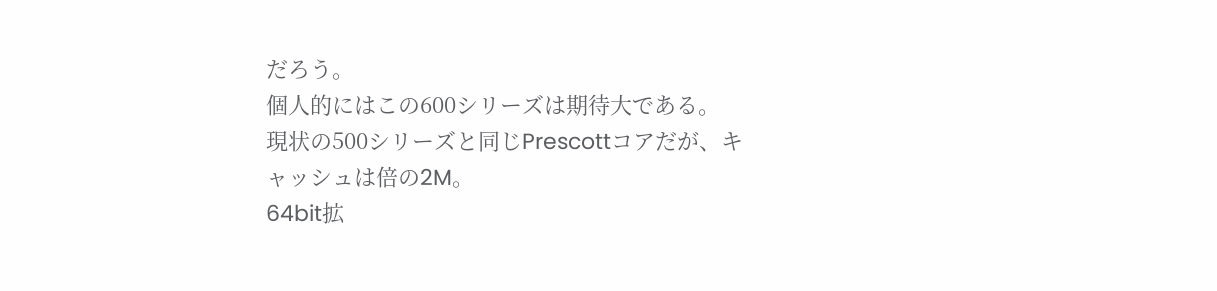だろう。
個人的にはこの600シリーズは期待大である。
現状の500シリーズと同じPrescottコアだが、キャッシュは倍の2M。
64bit拡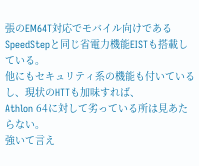張のEM64T対応でモバイル向けであるSpeedStepと同じ省電力機能EISTも搭載している。
他にもセキュリティ系の機能も付いているし、現状のHTTも加味すれば、
Athlon 64に対して劣っている所は見あたらない。
強いて言え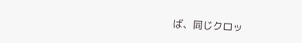ば、同じクロッ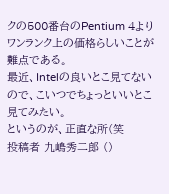クの500番台のPentium 4よりワンランク上の価格らしいことが難点である。
最近、Intelの良いとこ見てないので、こいつでちょっといいとこ見てみたい。
というのが、正直な所(笑
投稿者 九嶋秀二郎 ()